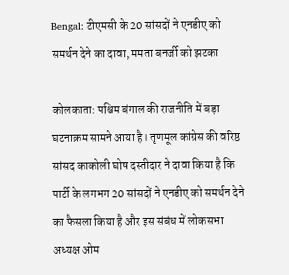Bengal: टीएमसी के 20 सांसदों ने एनडीए को समर्थन देने का दावा, ममता बनर्जी को झटका

कोलकाता: पश्चिम बंगाल की राजनीति में बड़ा घटनाक्रम सामने आया है। तृणमूल कांग्रेस की वरिष्ठ सांसद काकोली घोष दस्तीदार ने दावा किया है कि पार्टी के लगभग 20 सांसदों ने एनडीए को समर्थन देने का फैसला किया है और इस संबंध में लोकसभा अध्यक्ष ओम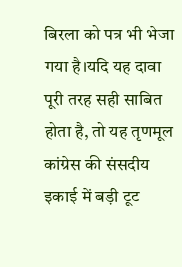बिरला को पत्र भी भेजा गया है।यदि यह दावा पूरी तरह सही साबित होता है, तो यह तृणमूल कांग्रेस की संसदीय इकाई में बड़ी टूट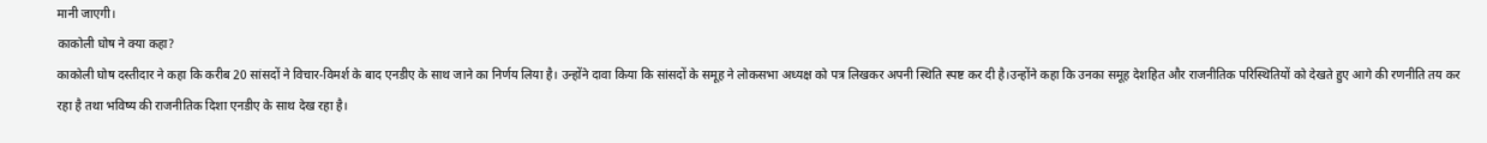मानी जाएगी।
काकोली घोष ने क्या कहा?
काकोली घोष दस्तीदार ने कहा कि करीब 20 सांसदों ने विचार-विमर्श के बाद एनडीए के साथ जाने का निर्णय लिया है। उन्होंने दावा किया कि सांसदों के समूह ने लोकसभा अध्यक्ष को पत्र लिखकर अपनी स्थिति स्पष्ट कर दी है।उन्होंने कहा कि उनका समूह देशहित और राजनीतिक परिस्थितियों को देखते हुए आगे की रणनीति तय कर रहा है तथा भविष्य की राजनीतिक दिशा एनडीए के साथ देख रहा है।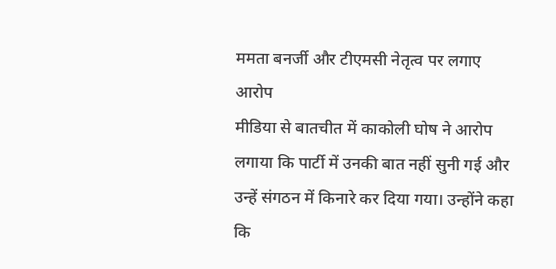ममता बनर्जी और टीएमसी नेतृत्व पर लगाए आरोप
मीडिया से बातचीत में काकोली घोष ने आरोप लगाया कि पार्टी में उनकी बात नहीं सुनी गई और उन्हें संगठन में किनारे कर दिया गया। उन्होंने कहा कि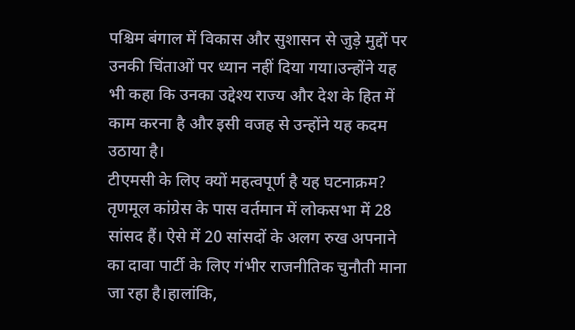पश्चिम बंगाल में विकास और सुशासन से जुड़े मुद्दों पर उनकी चिंताओं पर ध्यान नहीं दिया गया।उन्होंने यह भी कहा कि उनका उद्देश्य राज्य और देश के हित में काम करना है और इसी वजह से उन्होंने यह कदम उठाया है।
टीएमसी के लिए क्यों महत्वपूर्ण है यह घटनाक्रम?
तृणमूल कांग्रेस के पास वर्तमान में लोकसभा में 28 सांसद हैं। ऐसे में 20 सांसदों के अलग रुख अपनाने का दावा पार्टी के लिए गंभीर राजनीतिक चुनौती माना जा रहा है।हालांकि,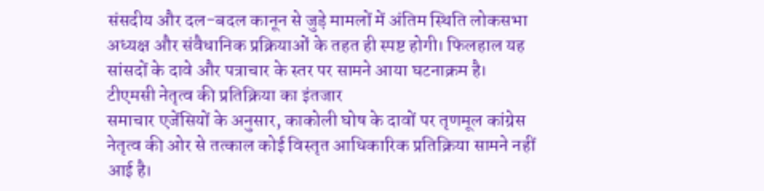संसदीय और दल-बदल कानून से जुड़े मामलों में अंतिम स्थिति लोकसभा अध्यक्ष और संवैधानिक प्रक्रियाओं के तहत ही स्पष्ट होगी। फिलहाल यह सांसदों के दावे और पत्राचार के स्तर पर सामने आया घटनाक्रम है।
टीएमसी नेतृत्व की प्रतिक्रिया का इंतजार
समाचार एजेंसियों के अनुसार, काकोली घोष के दावों पर तृणमूल कांग्रेस नेतृत्व की ओर से तत्काल कोई विस्तृत आधिकारिक प्रतिक्रिया सामने नहीं आई है।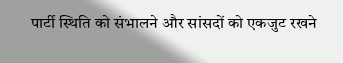पार्टी स्थिति को संभालने और सांसदों को एकजुट रखने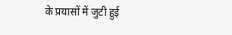के प्रयासों में जुटी हुई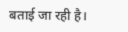बताई जा रही है।